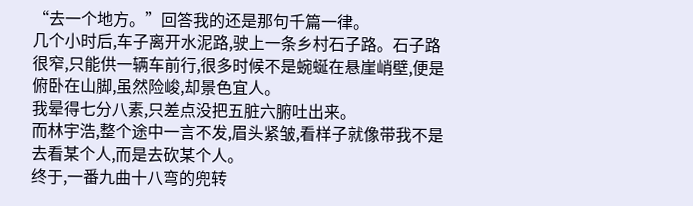“去一个地方。”回答我的还是那句千篇一律。
几个小时后,车子离开水泥路,驶上一条乡村石子路。石子路很窄,只能供一辆车前行,很多时候不是蜿蜒在悬崖峭壁,便是俯卧在山脚,虽然险峻,却景色宜人。
我晕得七分八素,只差点没把五脏六腑吐出来。
而林宇浩,整个途中一言不发,眉头紧皱,看样子就像带我不是去看某个人,而是去砍某个人。
终于,一番九曲十八弯的兜转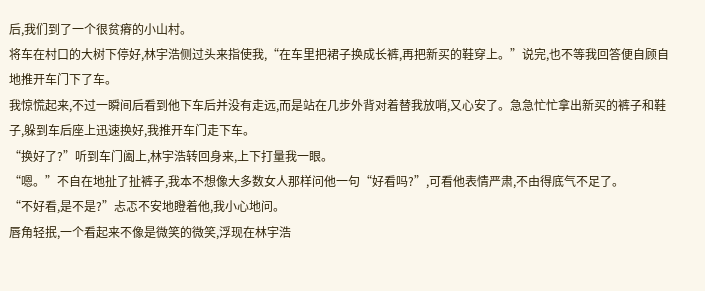后,我们到了一个很贫瘠的小山村。
将车在村口的大树下停好,林宇浩侧过头来指使我,“在车里把裙子换成长裤,再把新买的鞋穿上。”说完,也不等我回答便自顾自地推开车门下了车。
我惊慌起来,不过一瞬间后看到他下车后并没有走远,而是站在几步外背对着替我放哨,又心安了。急急忙忙拿出新买的裤子和鞋子,躲到车后座上迅速换好,我推开车门走下车。
“换好了?”听到车门阖上,林宇浩转回身来,上下打量我一眼。
“嗯。”不自在地扯了扯裤子,我本不想像大多数女人那样问他一句“好看吗?”,可看他表情严肃,不由得底气不足了。
“不好看,是不是?”忐忑不安地瞪着他,我小心地问。
唇角轻抿,一个看起来不像是微笑的微笑,浮现在林宇浩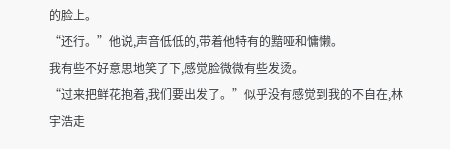的脸上。
“还行。”他说,声音低低的,带着他特有的黯哑和慵懒。
我有些不好意思地笑了下,感觉脸微微有些发烫。
“过来把鲜花抱着,我们要出发了。”似乎没有感觉到我的不自在,林宇浩走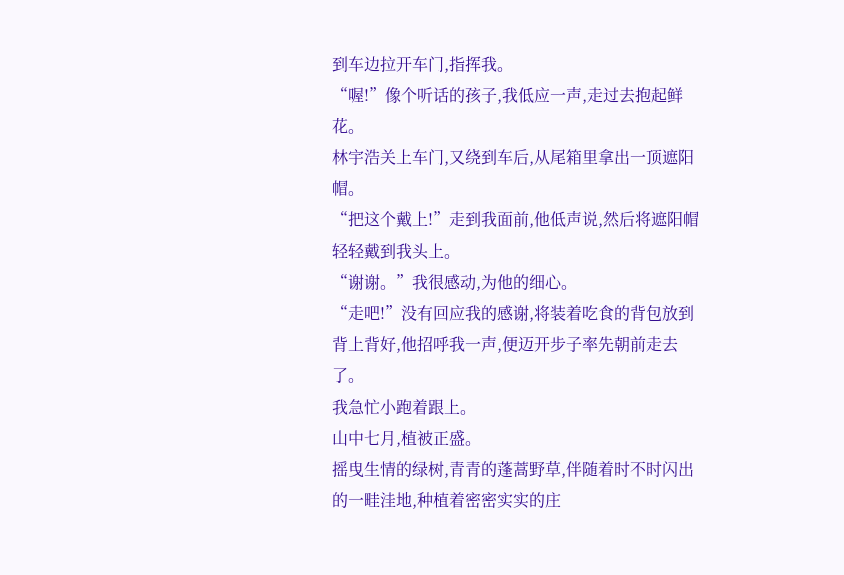到车边拉开车门,指挥我。
“喔!”像个听话的孩子,我低应一声,走过去抱起鲜花。
林宇浩关上车门,又绕到车后,从尾箱里拿出一顶遮阳帽。
“把这个戴上!”走到我面前,他低声说,然后将遮阳帽轻轻戴到我头上。
“谢谢。”我很感动,为他的细心。
“走吧!”没有回应我的感谢,将装着吃食的背包放到背上背好,他招呼我一声,便迈开步子率先朝前走去了。
我急忙小跑着跟上。
山中七月,植被正盛。
摇曳生情的绿树,青青的蓬蒿野草,伴随着时不时闪出的一畦洼地,种植着密密实实的庄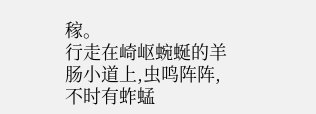稼。
行走在崎岖蜿蜒的羊肠小道上,虫鸣阵阵,不时有蚱蜢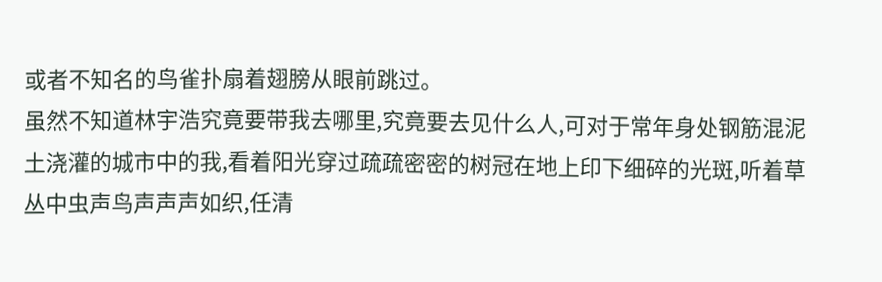或者不知名的鸟雀扑扇着翅膀从眼前跳过。
虽然不知道林宇浩究竟要带我去哪里,究竟要去见什么人,可对于常年身处钢筋混泥土浇灌的城市中的我,看着阳光穿过疏疏密密的树冠在地上印下细碎的光斑,听着草丛中虫声鸟声声声如织,任清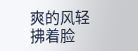爽的风轻拂着脸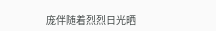庞伴随着烈烈日光晒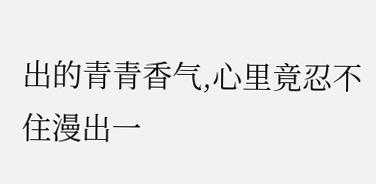出的青青香气,心里竟忍不住漫出一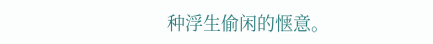种浮生偷闲的惬意。